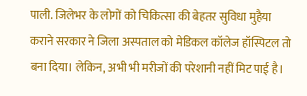पाली. जिलेभर के लोगों को चिकित्सा की बेहतर सुविधा मुहैया कराने सरकार ने जिला अस्पताल को मेडिकल कॉलेज हॉस्पिटल तो बना दिया। लेकिन, अभी भी मरीजों की परेशानी नहीं मिट पाई है।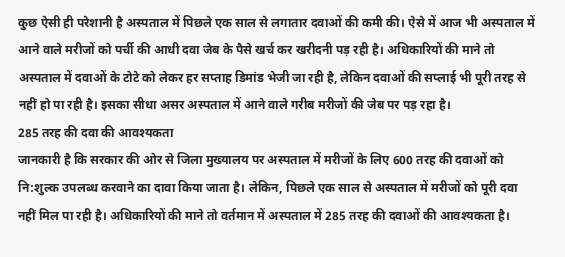कुछ ऐसी ही परेशानी है अस्पताल में पिछले एक साल से लगातार दवाओं की कमी की। ऐसे में आज भी अस्पताल में आने वाले मरीजों को पर्ची की आधी दवा जेब के पैसे खर्च कर खरीदनी पड़ रही है। अधिकारियों की माने तो अस्पताल में दवाओं के टोटे को लेकर हर सप्ताह डिमांड भेजी जा रही है, लेकिन दवाओं की सप्लाई भी पूरी तरह से नहीं हो पा रही है। इसका सीधा असर अस्पताल में आने वाले गरीब मरीजों की जेब पर पड़ रहा है।
285 तरह की दवा की आवश्यकता
जानकारी है कि सरकार की ओर से जिला मुख्यालय पर अस्पताल में मरीजों के लिए 600 तरह की दवाओं को नि:शुल्क उपलब्ध करवाने का दावा किया जाता है। लेकिन, पिछले एक साल से अस्पताल में मरीजों को पूरी दवा नहीं मिल पा रही है। अधिकारियों की माने तो वर्तमान में अस्पताल में 285 तरह की दवाओं की आवश्यकता है।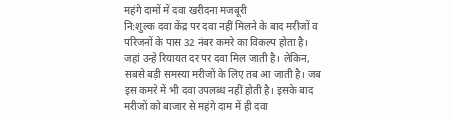महंगे दामों में दवा खरीदना मजबूरी
नि:शुल्क दवा केंद्र पर दवा नहीं मिलने के बाद मरीजों व परिजनों के पास 32 नंबर कमरे का विकल्प होता है। जहां उन्हे रियायत दर पर दवा मिल जाती है। लेकिन, सबसे बड़ी समस्या मरीजों के लिए तब आ जाती है। जब इस कमरे में भी दवा उपलब्ध नहीं होती है। इसके बाद मरीजों को बाजार से महंगे दाम में ही दवा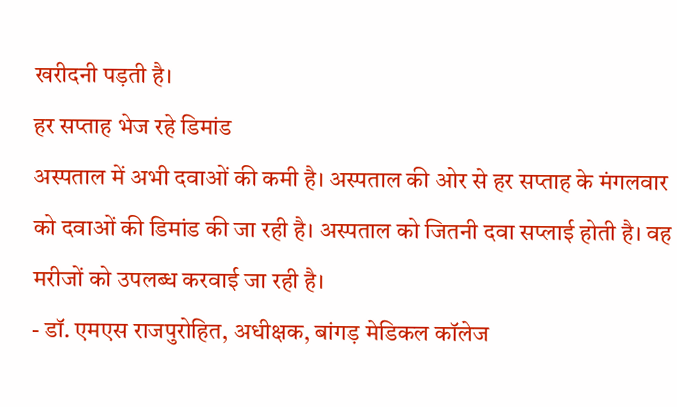खरीदनी पड़ती है।
हर सप्ताह भेज रहे डिमांड
अस्पताल में अभी दवाओं की कमी है। अस्पताल की ओर से हर सप्ताह के मंगलवार को दवाओं की डिमांड की जा रही है। अस्पताल को जितनी दवा सप्लाई होती है। वह मरीजों को उपलब्ध करवाई जा रही है।
- डॉ. एमएस राजपुरोहित, अधीक्षक, बांगड़ मेडिकल कॉलेज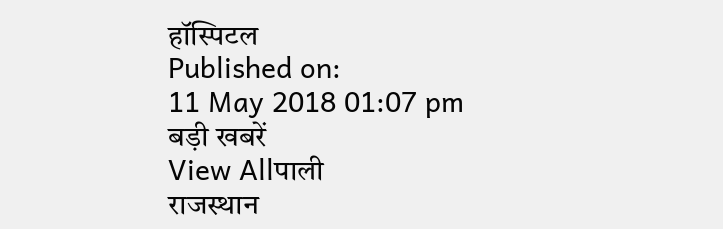हॉस्पिटल
Published on:
11 May 2018 01:07 pm
बड़ी खबरें
View Allपाली
राजस्थान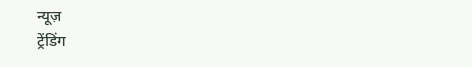न्यूज़
ट्रेंडिंग